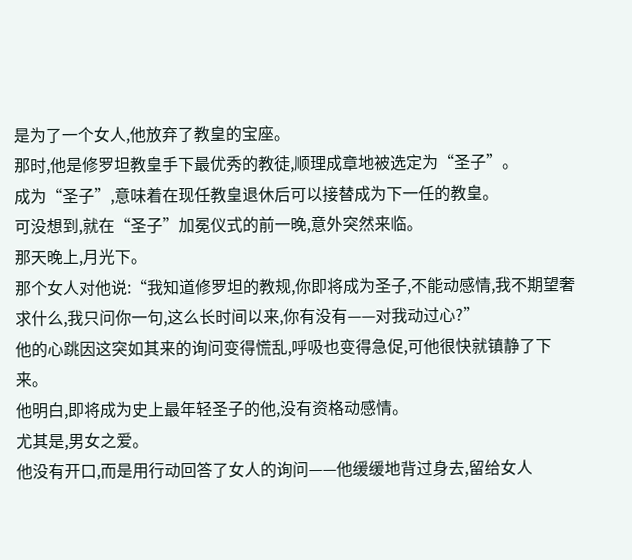是为了一个女人,他放弃了教皇的宝座。
那时,他是修罗坦教皇手下最优秀的教徒,顺理成章地被选定为“圣子”。
成为“圣子”,意味着在现任教皇退休后可以接替成为下一任的教皇。
可没想到,就在“圣子”加冕仪式的前一晚,意外突然来临。
那天晚上,月光下。
那个女人对他说:“我知道修罗坦的教规,你即将成为圣子,不能动感情,我不期望奢求什么,我只问你一句,这么长时间以来,你有没有——对我动过心?”
他的心跳因这突如其来的询问变得慌乱,呼吸也变得急促,可他很快就镇静了下来。
他明白,即将成为史上最年轻圣子的他,没有资格动感情。
尤其是,男女之爱。
他没有开口,而是用行动回答了女人的询问——他缓缓地背过身去,留给女人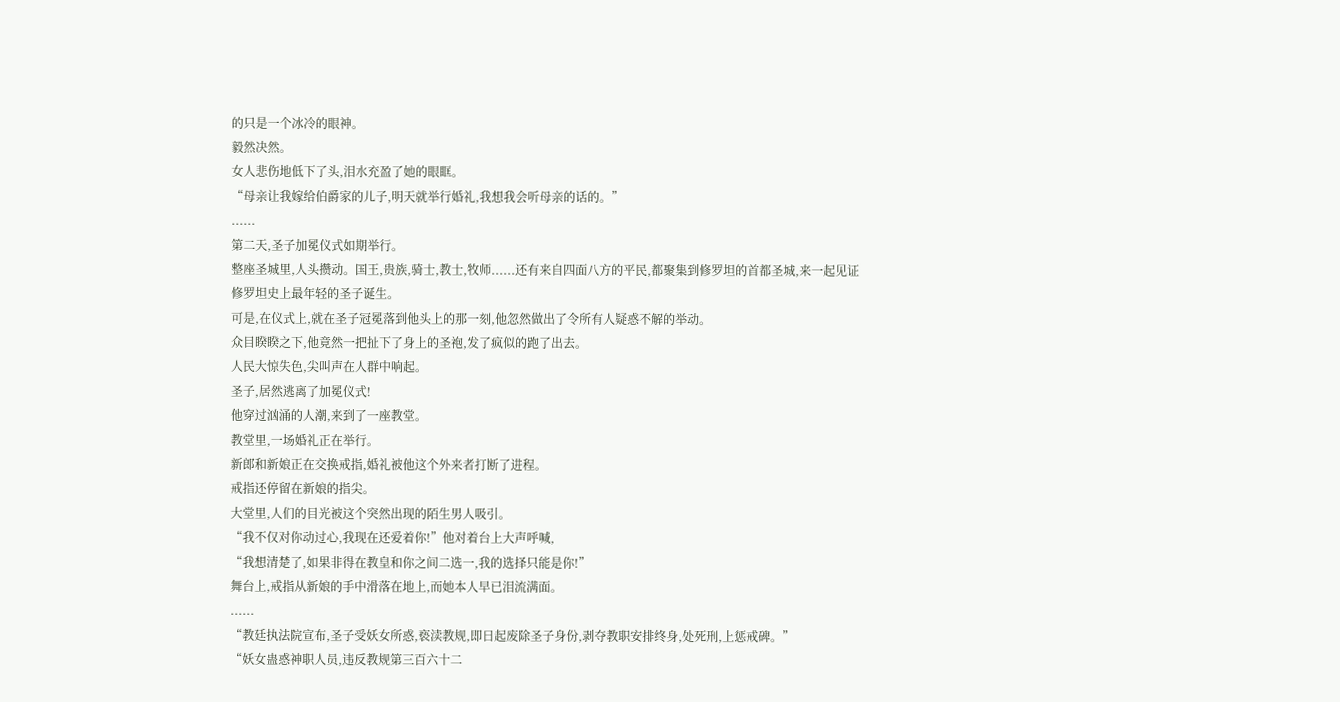的只是一个冰冷的眼神。
毅然决然。
女人悲伤地低下了头,泪水充盈了她的眼眶。
“母亲让我嫁给伯爵家的儿子,明天就举行婚礼,我想我会听母亲的话的。”
......
第二天,圣子加冕仪式如期举行。
整座圣城里,人头攒动。国王,贵族,骑士,教士,牧师......还有来自四面八方的平民,都聚集到修罗坦的首都圣城,来一起见证修罗坦史上最年轻的圣子诞生。
可是,在仪式上,就在圣子冠冕落到他头上的那一刻,他忽然做出了令所有人疑惑不解的举动。
众目睽睽之下,他竟然一把扯下了身上的圣袍,发了疯似的跑了出去。
人民大惊失色,尖叫声在人群中响起。
圣子,居然逃离了加冕仪式!
他穿过汹涌的人潮,来到了一座教堂。
教堂里,一场婚礼正在举行。
新郎和新娘正在交换戒指,婚礼被他这个外来者打断了进程。
戒指还停留在新娘的指尖。
大堂里,人们的目光被这个突然出现的陌生男人吸引。
“我不仅对你动过心,我现在还爱着你!”他对着台上大声呼喊,
“我想清楚了,如果非得在教皇和你之间二选一,我的选择只能是你!”
舞台上,戒指从新娘的手中滑落在地上,而她本人早已泪流满面。
......
“教廷执法院宣布,圣子受妖女所惑,亵渎教规,即日起废除圣子身份,剥夺教职安排终身,处死刑,上惩戒碑。”
“妖女蛊惑神职人员,违反教规第三百六十二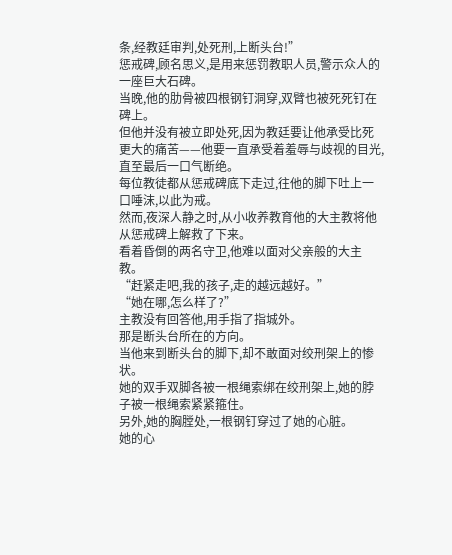条,经教廷审判,处死刑,上断头台!”
惩戒碑,顾名思义,是用来惩罚教职人员,警示众人的一座巨大石碑。
当晚,他的肋骨被四根钢钉洞穿,双臂也被死死钉在碑上。
但他并没有被立即处死,因为教廷要让他承受比死更大的痛苦——他要一直承受着羞辱与歧视的目光,直至最后一口气断绝。
每位教徒都从惩戒碑底下走过,往他的脚下吐上一口唾沫,以此为戒。
然而,夜深人静之时,从小收养教育他的大主教将他从惩戒碑上解救了下来。
看着昏倒的两名守卫,他难以面对父亲般的大主教。
“赶紧走吧,我的孩子,走的越远越好。”
“她在哪,怎么样了?”
主教没有回答他,用手指了指城外。
那是断头台所在的方向。
当他来到断头台的脚下,却不敢面对绞刑架上的惨状。
她的双手双脚各被一根绳索绑在绞刑架上,她的脖子被一根绳索紧紧箍住。
另外,她的胸膛处,一根钢钉穿过了她的心脏。
她的心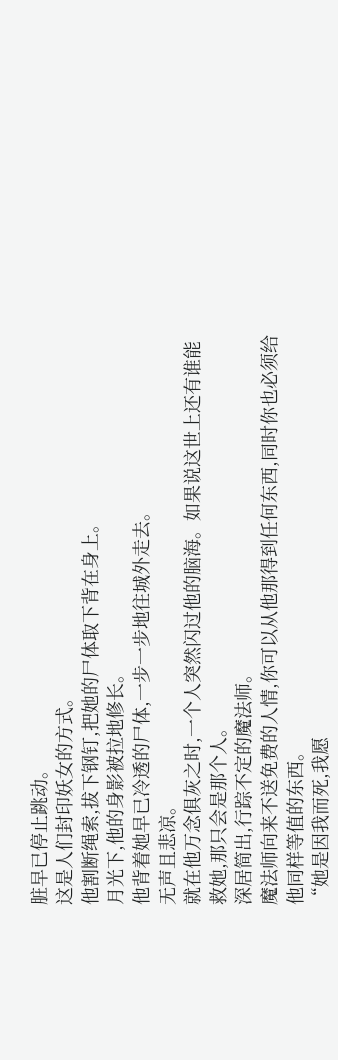脏早已停止跳动。
这是人们封印妖女的方式。
他割断绳索,拔下钢钉,把她的尸体取下背在身上。
月光下,他的身影被拉地修长。
他背着她早已冷透的尸体,一步一步地往城外走去。
无声且悲凉。
就在他万念俱灰之时,一个人突然闪过他的脑海。如果说这世上还有谁能救她,那只会是那个人。
深居简出,行踪不定的魔法师。
魔法师向来不送免费的人情,你可以从他那得到任何东西,同时你也必须给他同样等值的东西。
“她是因我而死,我愿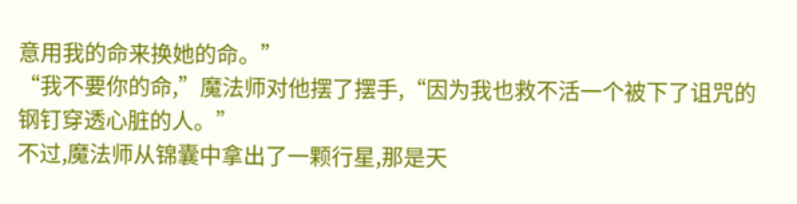意用我的命来换她的命。”
“我不要你的命,”魔法师对他摆了摆手,“因为我也救不活一个被下了诅咒的钢钉穿透心脏的人。”
不过,魔法师从锦囊中拿出了一颗行星,那是天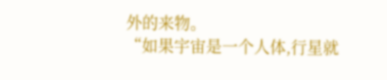外的来物。
“如果宇宙是一个人体,行星就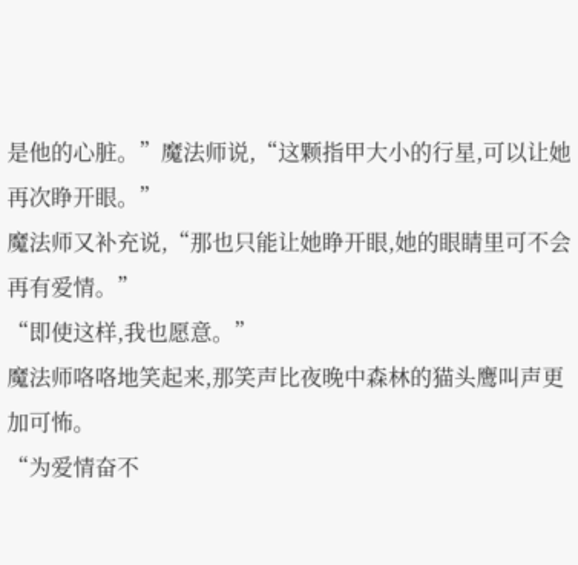是他的心脏。”魔法师说,“这颗指甲大小的行星,可以让她再次睁开眼。”
魔法师又补充说,“那也只能让她睁开眼,她的眼睛里可不会再有爱情。”
“即使这样,我也愿意。”
魔法师咯咯地笑起来,那笑声比夜晚中森林的猫头鹰叫声更加可怖。
“为爱情奋不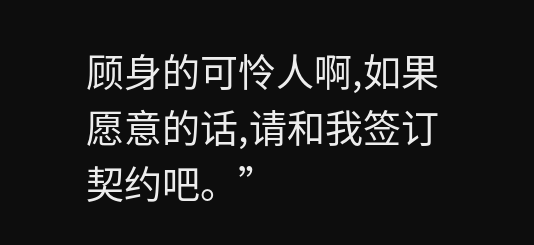顾身的可怜人啊,如果愿意的话,请和我签订契约吧。”